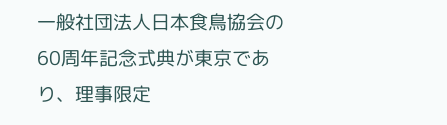一般社団法人日本食鳥協会の60周年記念式典が東京であり、理事限定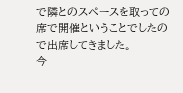で隣とのスペースを取っての席で開催ということでしたので出席してきました。
今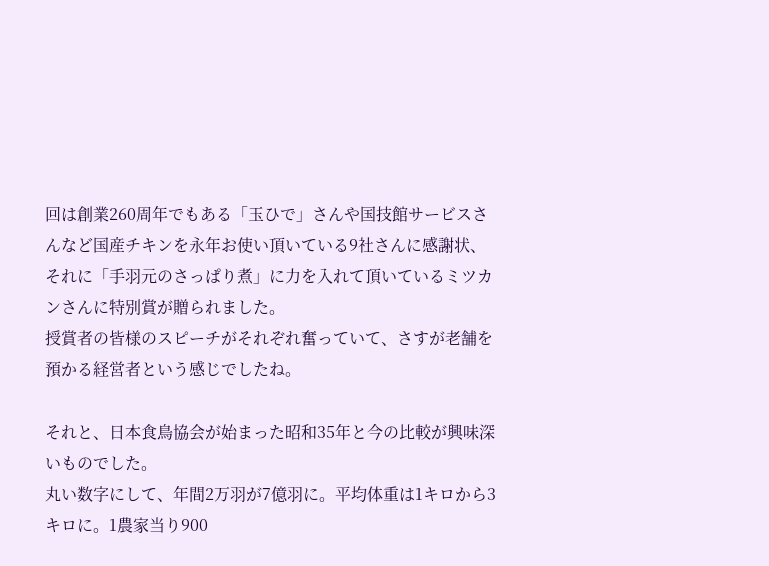回は創業260周年でもある「玉ひで」さんや国技館サービスさんなど国産チキンを永年お使い頂いている9社さんに感謝状、それに「手羽元のさっぱり煮」に力を入れて頂いているミツカンさんに特別賞が贈られました。
授賞者の皆様のスピーチがそれぞれ奮っていて、さすが老舗を預かる経営者という感じでしたね。

それと、日本食鳥協会が始まった昭和35年と今の比較が興味深いものでした。
丸い数字にして、年間2万羽が7億羽に。平均体重は1キロから3キロに。1農家当り900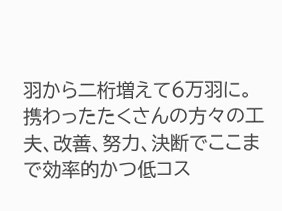羽から二桁増えて6万羽に。
携わったたくさんの方々の工夫、改善、努力、決断でここまで効率的かつ低コス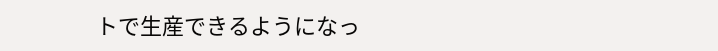トで生産できるようになっ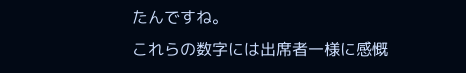たんですね。
これらの数字には出席者一様に感慨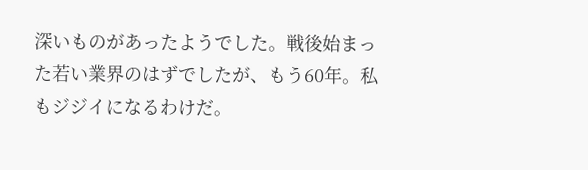深いものがあったようでした。戦後始まった若い業界のはずでしたが、もう60年。私もジジイになるわけだ。